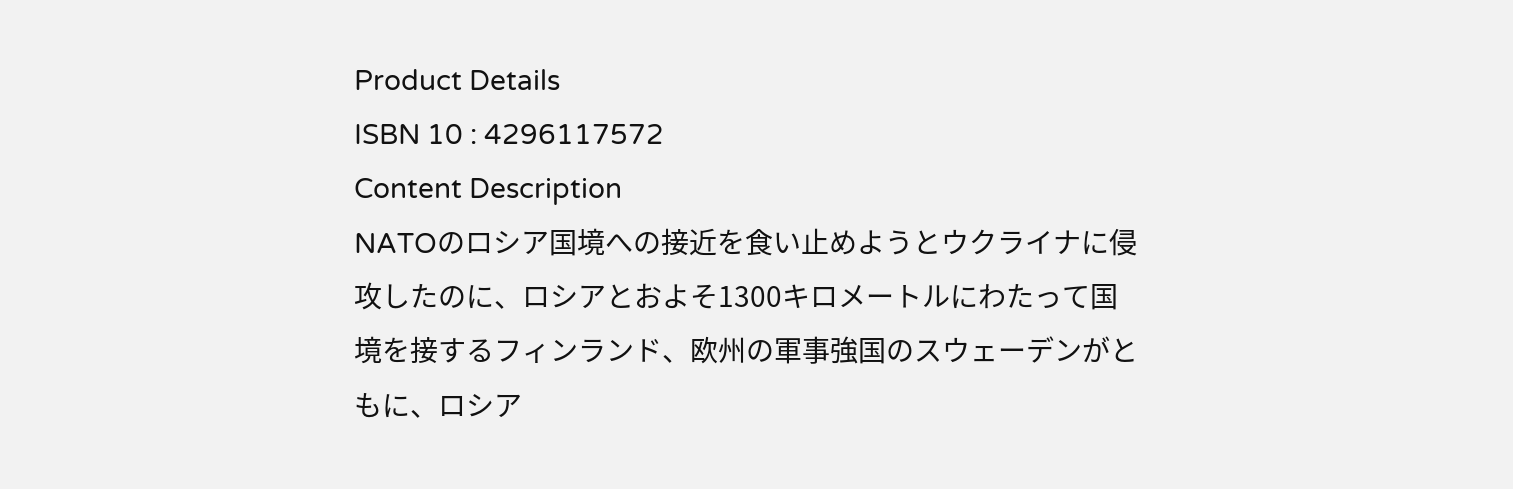Product Details
ISBN 10 : 4296117572
Content Description
NATOのロシア国境への接近を食い止めようとウクライナに侵攻したのに、ロシアとおよそ1300キロメートルにわたって国境を接するフィンランド、欧州の軍事強国のスウェーデンがともに、ロシア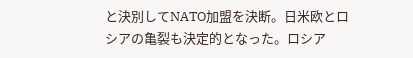と決別してNATO加盟を決断。日米欧とロシアの亀裂も決定的となった。ロシア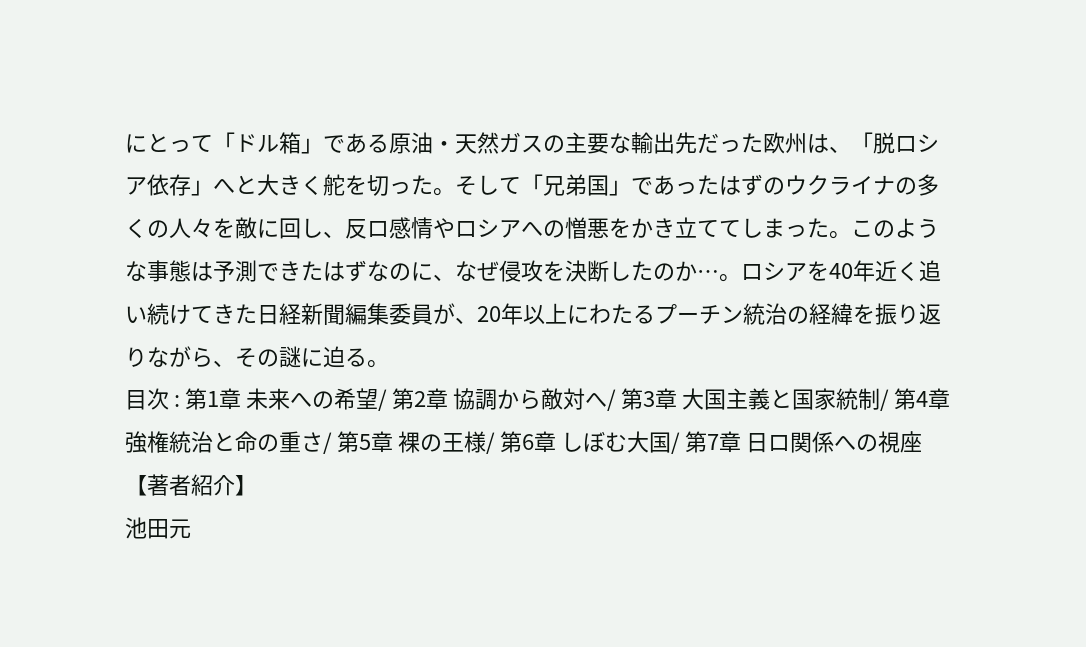にとって「ドル箱」である原油・天然ガスの主要な輸出先だった欧州は、「脱ロシア依存」へと大きく舵を切った。そして「兄弟国」であったはずのウクライナの多くの人々を敵に回し、反ロ感情やロシアへの憎悪をかき立ててしまった。このような事態は予測できたはずなのに、なぜ侵攻を決断したのか…。ロシアを40年近く追い続けてきた日経新聞編集委員が、20年以上にわたるプーチン統治の経緯を振り返りながら、その謎に迫る。
目次 : 第1章 未来への希望/ 第2章 協調から敵対へ/ 第3章 大国主義と国家統制/ 第4章 強権統治と命の重さ/ 第5章 裸の王様/ 第6章 しぼむ大国/ 第7章 日ロ関係への視座
【著者紹介】
池田元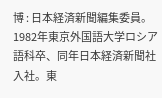博 : 日本経済新聞編集委員。1982年東京外国語大学ロシア語科卒、同年日本経済新聞社入社。東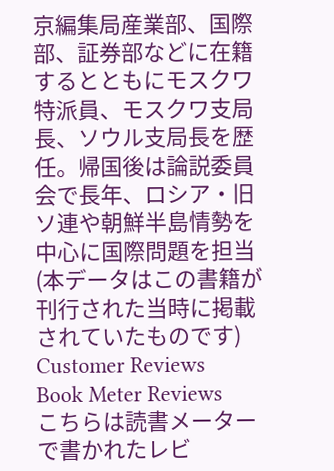京編集局産業部、国際部、証券部などに在籍するとともにモスクワ特派員、モスクワ支局長、ソウル支局長を歴任。帰国後は論説委員会で長年、ロシア・旧ソ連や朝鮮半島情勢を中心に国際問題を担当(本データはこの書籍が刊行された当時に掲載されていたものです)
Customer Reviews
Book Meter Reviews
こちらは読書メーターで書かれたレビ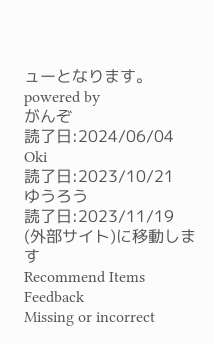ューとなります。
powered by
がんぞ
読了日:2024/06/04
Oki
読了日:2023/10/21
ゆうろう
読了日:2023/11/19
(外部サイト)に移動します
Recommend Items
Feedback
Missing or incorrect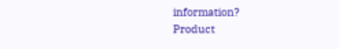information?
Product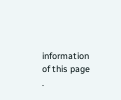information of this page .